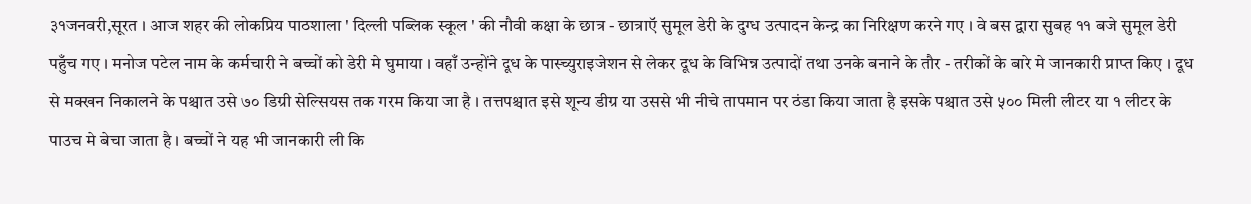३१जनवरी,सूरत । आज शहर की लोकप्रिय पाठशाला ' दिल्ली पब्लिक स्कूल ' की नौवी कक्षा के छात्र - छात्राऍ सुमूल डेरी के दुग्ध उत्पादन केन्द्र का निरिक्षण करने गए । वे बस द्वारा सुबह ११ बजे सुमूल डेरी पहुँच गए । मनोज पटेल नाम के कर्मचारी ने बच्चों को डेरी मे घुमाया । वहाँ उन्होंने दूध के पास्च्युराइजेशन से लेकर दूध के विभिन्न उत्पादों तथा उनके बनाने के तौर - तरीकों के बारे मे जानकारी प्राप्त किए । दूध से मक्खन निकालने के पश्चात उसे ७० डिग्री सेल्सियस तक गरम किया जा है । तत्तपश्चात इसे शून्य डीग्र या उससे भी नीचे तापमान पर ठंडा किया जाता है इसके पश्चात उसे ५०० मिली लीटर या १ लीटर के पाउच मे बेचा जाता है । बच्चों ने यह भी जानकारी ली कि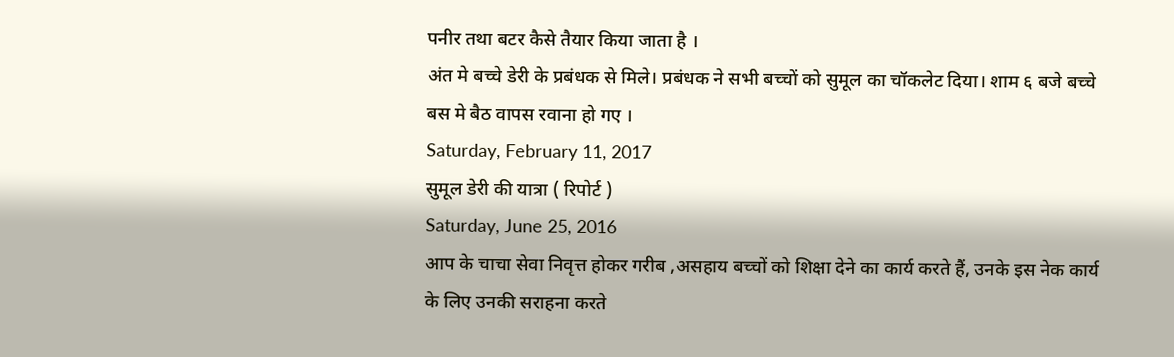पनीर तथा बटर कैसे तैयार किया जाता है ।
अंत मे बच्चे डेरी के प्रबंधक से मिले। प्रबंधक ने सभी बच्चों को सुमूल का चॉकलेट दिया। शाम ६ बजे बच्चे बस मे बैठ वापस रवाना हो गए ।
Saturday, February 11, 2017
सुमूल डेरी की यात्रा ( रिपोर्ट )
Saturday, June 25, 2016
आप के चाचा सेवा निवृत्त होकर गरीब ,असहाय बच्चों को शिक्षा देने का कार्य करते हैं, उनके इस नेक कार्य के लिए उनकी सराहना करते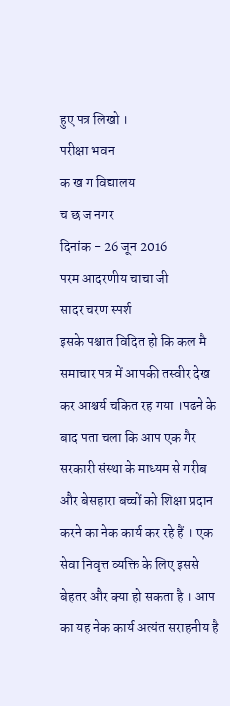हुए पत्र लिखो ।
परीक्षा भवन
क ख ग विद्यालय
च छ ज नगर
दिनांक - 26 जून 2016
परम आदरणीय चाचा जी
सादर चरण स्पर्श
इसके पश्चात विदित हो कि कल मै समाचार पत्र में आपकी तस्वीर देख कर आश्चर्य चकित रह गया ।पढने के बाद पता चला कि आप एक गैर सरकारी संस्था के माध्यम से गरीब और बेसहारा बच्चों को शिक्षा प्रदान करने का नेक कार्य कर रहे हैं । एक सेवा निवृत्त व्यक्ति के लिए इससे बेहतर और क्या हो सकता है । आप का यह नेक कार्य अत्यंत सराहनीय है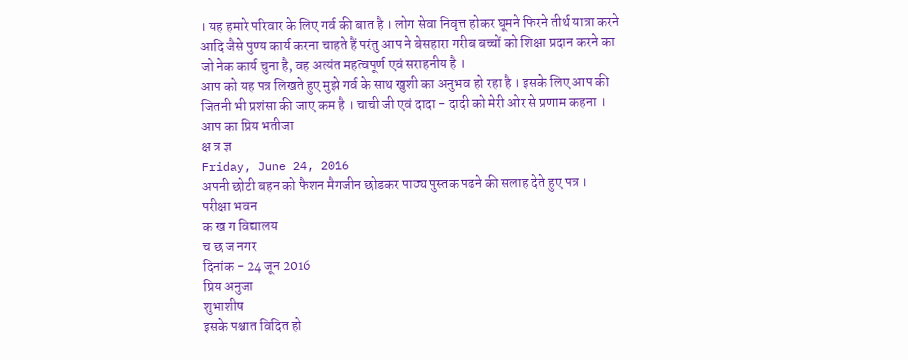। यह हमारे परिवार के लिए गर्व की बात है । लोग सेवा निवृत्त होकर घूमने फिरने तीर्थ यात्रा करने आदि जैसे पुण्य कार्य करना चाहते हैं परंतु आप ने बेसहारा गरीब बच्चों को शिक्षा प्रदान करने का जो नेक कार्य चुना है, वह अत्यंत महत्वपूर्ण एवं सराहनीय है ।
आप को यह पत्र लिखते हुए मुझे गर्व के साथ खुशी का अनुभव हो रहा है । इसके लिए आप की जितनी भी प्रशंसा की जाए कम है । चाची जी एवं दादा - दादी को मेरी ओर से प्रणाम कहना ।
आप का प्रिय भतीजा
क्ष त्र ज्ञ
Friday, June 24, 2016
अपनी छोटी बहन को फैशन मैगजीन छोडकर पाठ्य पुस्तक पढने की सलाह देते हुए पत्र ।
परीक्षा भवन
क ख ग विद्यालय
च छ ज नगर
दिनांक - 24 जून 2016
प्रिय अनुजा
शुभाशीष
इसके पश्चात विदित हो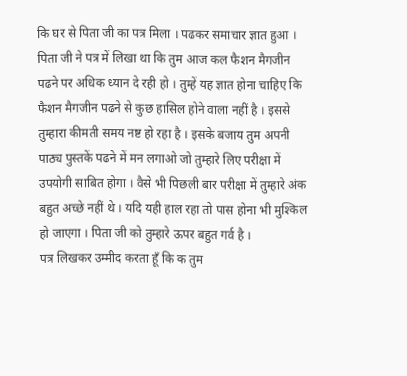कि घर से पिता जी का पत्र मिला । पढकर समाचार ज्ञात हुआ । पिता जी ने पत्र में लिखा था कि तुम आज कल फैशन मैगजीन पढने पर अधिक ध्यान दे रही हो । तुम्हें यह ज्ञात होना चाहिए कि फैशन मैगजीन पढने से कुछ हासिल होने वाला नहीं है । इससे तुम्हारा कीमती समय नष्ट हो रहा है । इसके बजाय तुम अपनी पाठ्य पुस्तकें पढने में मन लगाओ जो तुम्हारे लिए परीक्षा में उपयोगी साबित होगा । वैसे भी पिछली बार परीक्षा में तुम्हारे अंक बहुत अच्छे नहीं थे । यदि यही हाल रहा तो पास होना भी मुश्किल हो जाएगा । पिता जी को तुम्हारे ऊपर बहुत गर्व है ।
पत्र लिखकर उम्मीद करता हूँ कि क तुम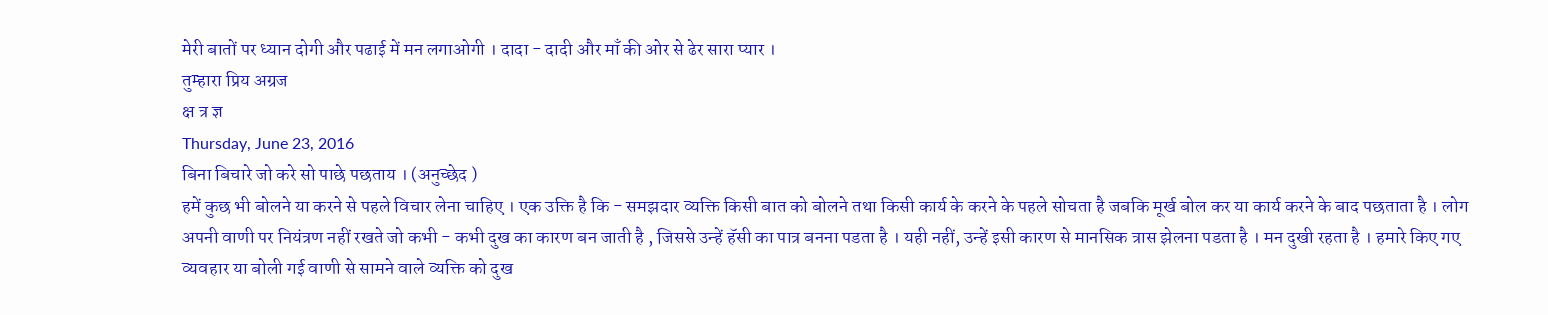मेरी बातों पर ध्यान दोगी और पढाई में मन लगाओगी । दादा - दादी और माँ की ओर से ढेर सारा प्यार ।
तुम्हारा प्रिय अग्रज
क्ष त्र ज्ञ
Thursday, June 23, 2016
बिना बिचारे जो करे सो पाछे पछताय । (अनुच्छेद )
हमें कुछ भी बोलने या करने से पहले विचार लेना चाहिए । एक उक्ति है कि - समझदार व्यक्ति किसी बात को बोलने तथा किसी कार्य के करने के पहले सोचता है जबकि मूर्ख बोल कर या कार्य करने के बाद पछताता है । लोग अपनी वाणी पर नियंत्रण नहीं रखते जो कभी - कभी दुख का कारण बन जाती है , जिससे उन्हें हॅसी का पात्र बनना पडता है । यही नहीं, उन्हें इसी कारण से मानसिक त्रास झेलना पडता है । मन दुखी रहता है । हमारे किए गए व्यवहार या बोली गई वाणी से सामने वाले व्यक्ति को दुख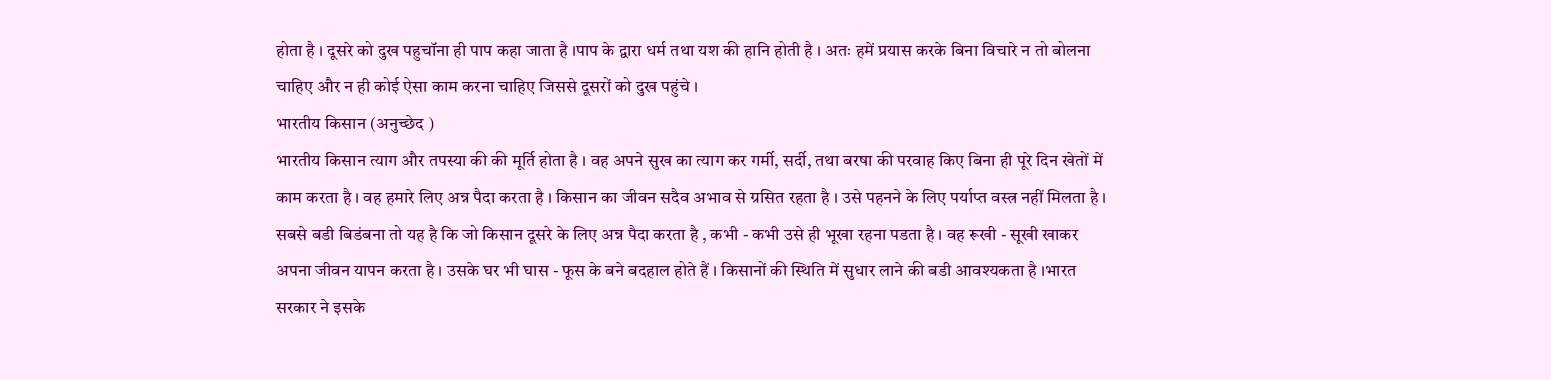होता है । दूसरे को दुख पहुचॉना ही पाप कहा जाता है ।पाप के द्वारा धर्म तथा यश की हानि होती है । अतः हमें प्रयास करके बिना विचारे न तो बोलना चाहिए और न ही कोई ऐसा काम करना चाहिए जिससे दूसरों को दुख पहुंचे ।
भारतीय किसान (अनुच्छेद )
भारतीय किसान त्याग और तपस्या की की मूर्ति होता है । वह अपने सुख का त्याग कर गर्मी, सर्दी, तथा बरषा की परवाह किए बिना ही पूरे दिन खेतों में काम करता है । वह हमारे लिए अन्न पैदा करता है । किसान का जीवन सदैव अभाव से ग्रसित रहता है । उसे पहनने के लिए पर्याप्त वस्त्र नहीं मिलता है । सबसे बडी बिडंबना तो यह है कि जो किसान दूसरे के लिए अन्न पैदा करता है , कभी - कभी उसे ही भूखा रहना पडता है । वह रूखी - सूखी खाकर अपना जीवन यापन करता है । उसके घर भी घास - फूस के बने बदहाल होते हैं । किसानों की स्थिति में सुधार लाने की बडी आवश्यकता है ।भारत सरकार ने इसके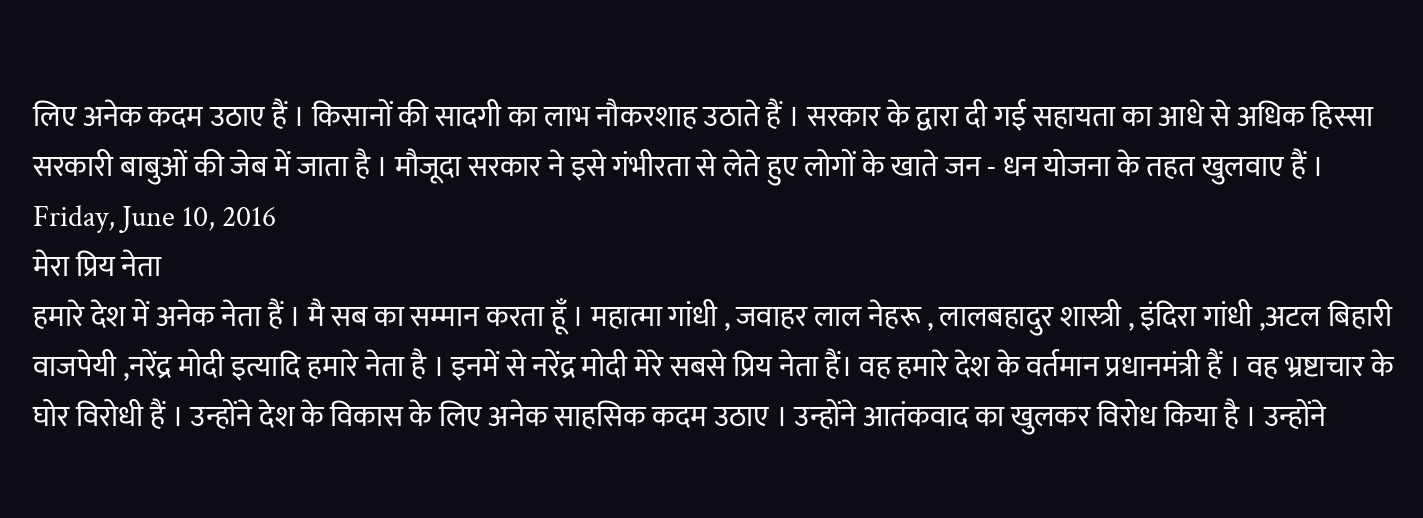लिए अनेक कदम उठाए हैं । किसानों की सादगी का लाभ नौकरशाह उठाते हैं । सरकार के द्वारा दी गई सहायता का आधे से अधिक हिस्सा सरकारी बाबुओं की जेब में जाता है । मौजूदा सरकार ने इसे गंभीरता से लेते हुए लोगों के खाते जन - धन योजना के तहत खुलवाए हैं ।
Friday, June 10, 2016
मेरा प्रिय नेता
हमारे देश में अनेक नेता हैं । मै सब का सम्मान करता हूँ । महात्मा गांधी , जवाहर लाल नेहरू , लालबहादुर शास्त्री , इंदिरा गांधी ,अटल बिहारी वाजपेयी ,नरेंद्र मोदी इत्यादि हमारे नेता है । इनमें से नरेंद्र मोदी मेरे सबसे प्रिय नेता हैं। वह हमारे देश के वर्तमान प्रधानमंत्री हैं । वह भ्रष्टाचार के घोर विरोधी हैं । उन्होंने देश के विकास के लिए अनेक साहसिक कदम उठाए । उन्होंने आतंकवाद का खुलकर विरोध किया है । उन्होंने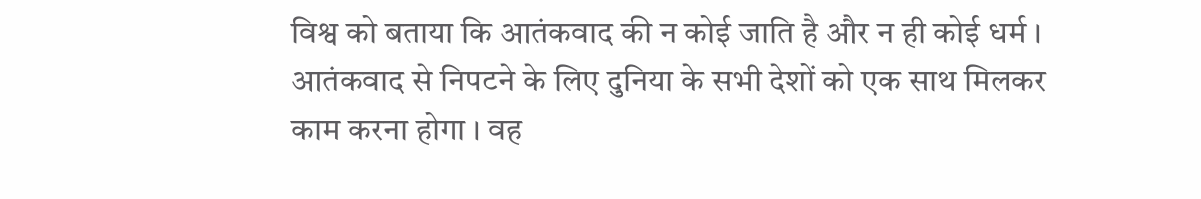विश्व को बताया कि आतंकवाद की न कोई जाति है और न ही कोई धर्म । आतंकवाद से निपटने के लिए दुनिया के सभी देशों को एक साथ मिलकर काम करना होगा । वह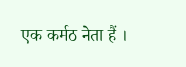एक कर्मठ नेता हैं ।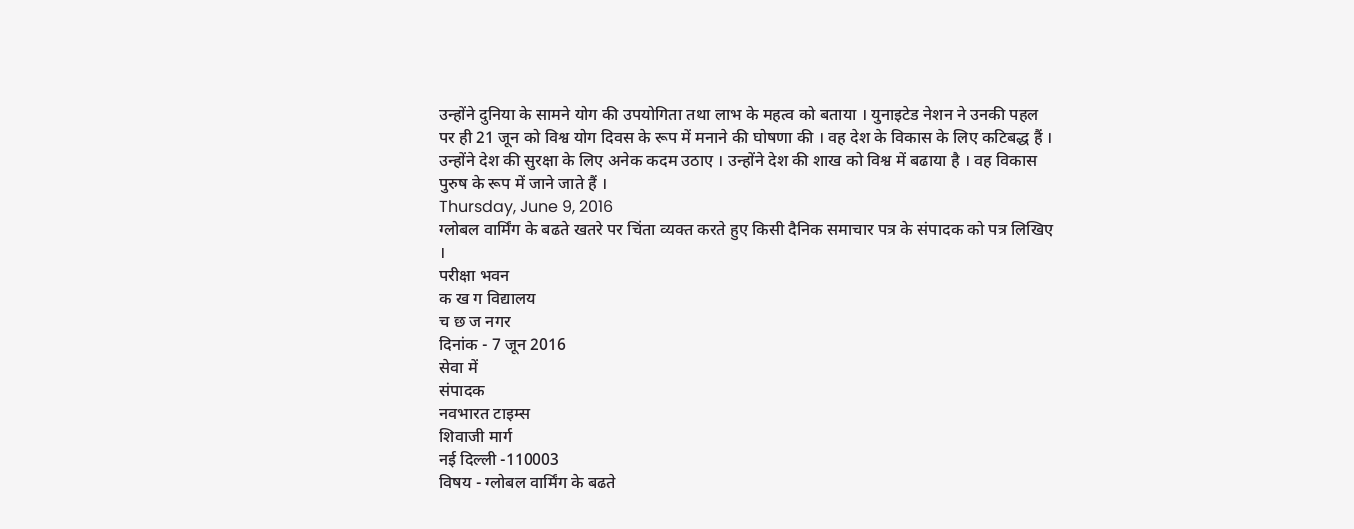उन्होंने दुनिया के सामने योग की उपयोगिता तथा लाभ के महत्व को बताया । युनाइटेड नेशन ने उनकी पहल पर ही 21 जून को विश्व योग दिवस के रूप में मनाने की घोषणा की । वह देश के विकास के लिए कटिबद्ध हैं । उन्होंने देश की सुरक्षा के लिए अनेक कदम उठाए । उन्होंने देश की शाख को विश्व में बढाया है । वह विकास पुरुष के रूप में जाने जाते हैं ।
Thursday, June 9, 2016
ग्लोबल वार्मिंग के बढते खतरे पर चिंता व्यक्त करते हुए किसी दैनिक समाचार पत्र के संपादक को पत्र लिखिए ।
परीक्षा भवन
क ख ग विद्यालय
च छ ज नगर
दिनांक - 7 जून 2016
सेवा में
संपादक
नवभारत टाइम्स
शिवाजी मार्ग
नई दिल्ली -110003
विषय - ग्लोबल वार्मिंग के बढते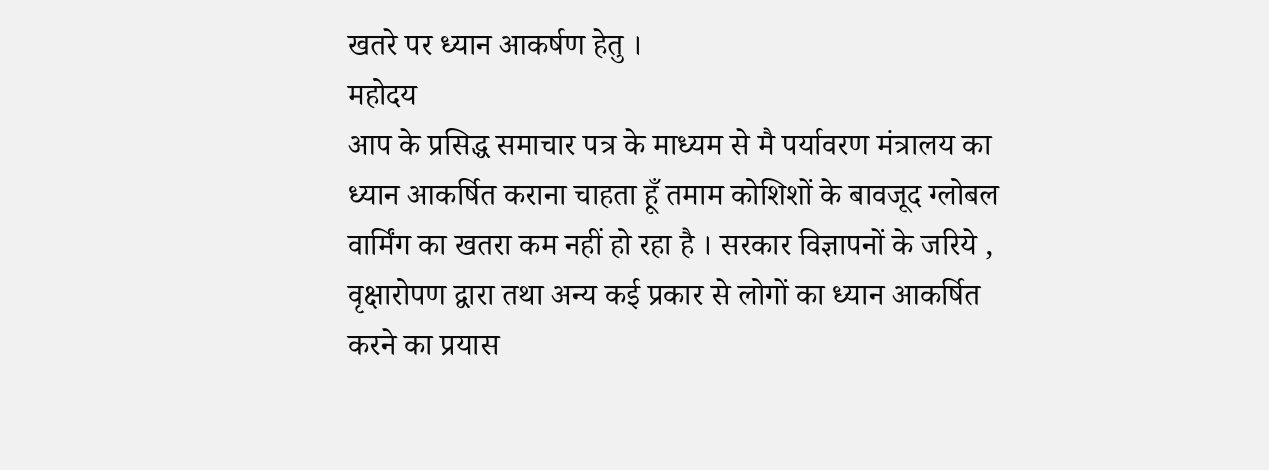खतरे पर ध्यान आकर्षण हेतु ।
महोदय
आप के प्रसिद्ध समाचार पत्र के माध्यम से मै पर्यावरण मंत्रालय का ध्यान आकर्षित कराना चाहता हूँ तमाम कोशिशों के बावजूद ग्लोबल वार्मिंग का खतरा कम नहीं हो रहा है । सरकार विज्ञापनों के जरिये , वृक्षारोपण द्वारा तथा अन्य कई प्रकार से लोगों का ध्यान आकर्षित करने का प्रयास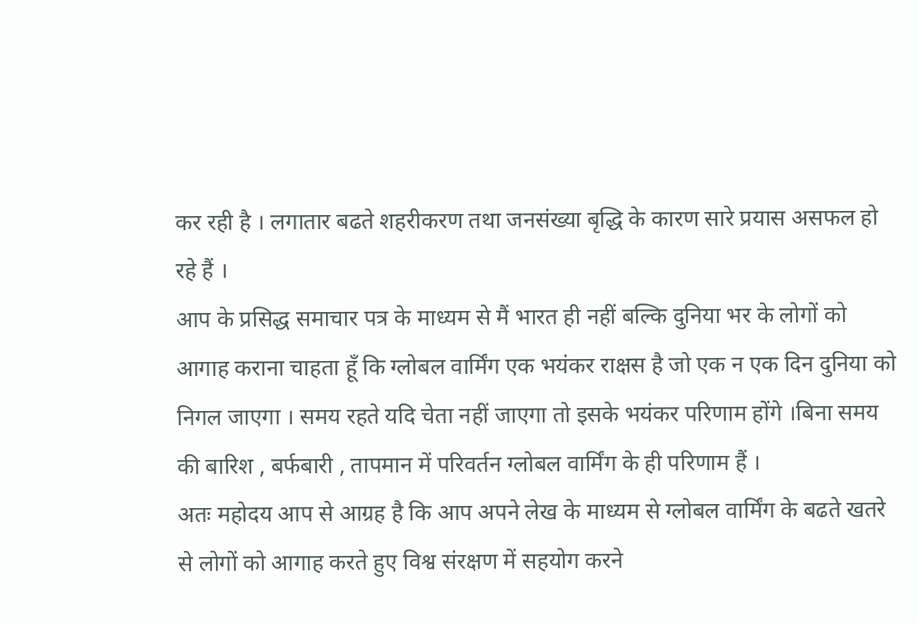कर रही है । लगातार बढते शहरीकरण तथा जनसंख्या बृद्धि के कारण सारे प्रयास असफल हो रहे हैं ।
आप के प्रसिद्ध समाचार पत्र के माध्यम से मैं भारत ही नहीं बल्कि दुनिया भर के लोगों को आगाह कराना चाहता हूँ कि ग्लोबल वार्मिंग एक भयंकर राक्षस है जो एक न एक दिन दुनिया को निगल जाएगा । समय रहते यदि चेता नहीं जाएगा तो इसके भयंकर परिणाम होंगे ।बिना समय की बारिश , बर्फबारी , तापमान में परिवर्तन ग्लोबल वार्मिंग के ही परिणाम हैं ।
अतः महोदय आप से आग्रह है कि आप अपने लेख के माध्यम से ग्लोबल वार्मिंग के बढते खतरे से लोगों को आगाह करते हुए विश्व संरक्षण में सहयोग करने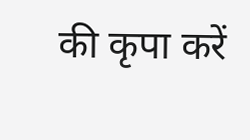की कृपा करें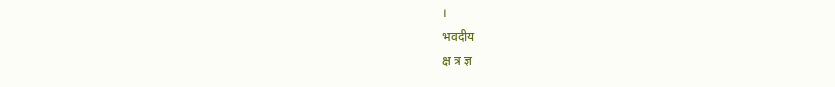।
भवदीय
क्ष त्र ज्ञ